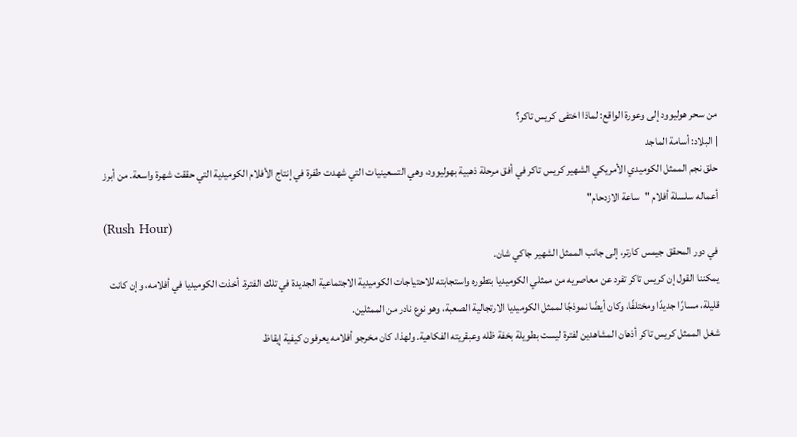من سحر هوليوود إلى وعورة الواقع: لماذا اختفى كريس تاكر؟
| البلاد: أسامة الماجد
حلق نجم الممثل الكوميدي الأمريكي الشهير كريس تاكر في أفق مرحلة ذهبية بهوليوود، وهي التسعينيات التي شهدت طفرة في إنتاج الأفلام الكوميدية التي حققت شهرة واسعة. من أبرز أعماله سلسلة أفلام "ساعة الازدحام"
(Rush Hour)
في دور المحقق جيمس كارتر، إلى جانب الممثل الشهير جاكي شان.
يمكننا القول إن كريس تاكر تفرد عن معاصريه من ممثلي الكوميديا بتطوره واستجابته للاحتياجات الكوميدية الاجتماعية الجديدة في تلك الفترة. أخذت الكوميديا في أفلامه، وإن كانت قليلة، مسارًا جديدًا ومختلفًا، وكان أيضًا نموذجًا لممثل الكوميديا الارتجالية الصعبة، وهو نوع نادر من الممثلين.
شغل الممثل كريس تاكر أذهان المشاهدين لفترة ليست بطويلة بخفة ظله وعبقريته الفكاهية. ولهذا، كان مخرجو أفلامه يعرفون كيفية إيقاظ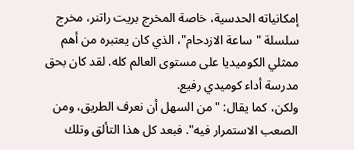إمكانياته الحدسية، خاصة المخرج بريت راتنر، مخرج سلسلة "ساعة الازدحام"، الذي كان يعتبره من أهم ممثلي الكوميديا على مستوى العالم كله. لقد كان بحق مدرسة أداء كوميدي رفيع.
ولكن، كما يقال: "من السهل أن نعرف الطريق، ومن الصعب الاستمرار فيه". فبعد كل هذا التألق وتلك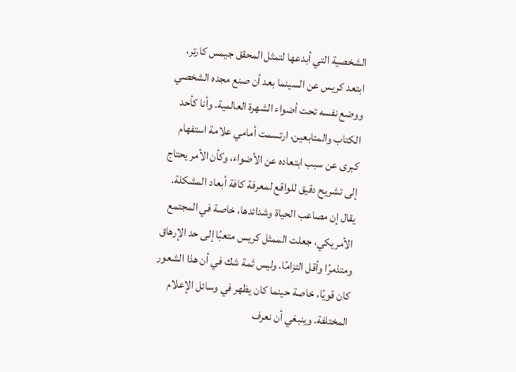الشخصية التي أبدعها لتمثل المحقق جيمس كارتر، ابتعد كريس عن السينما بعد أن صنع مجده الشخصي ووضع نفسه تحت أضواء الشهرة العالمية. وأنا كأحد الكتاب والمتابعين، ارتسمت أمامي علامة استفهام كبرى عن سبب ابتعاده عن الأضواء، وكأن الأمر يحتاج إلى تشريح دقيق للواقع لمعرفة كافة أبعاد المشكلة.
يقال إن مصاعب الحياة وشدائدها، خاصة في المجتمع الأمريكي، جعلت الممثل كريس متعبًا إلى حد الإرهاق ومتذمرًا وأقل التزامًا. وليس ثمة شك في أن هذا الشعور كان قويًا، خاصة حينما كان يظهر في وسائل الإعلام المختلفة. وينبغي أن نعرف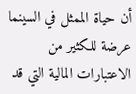أن حياة الممثل في السينما عرضة للكثير من الاعتبارات المالية التي قد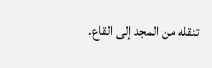تنقله من المجد إلى القاع.